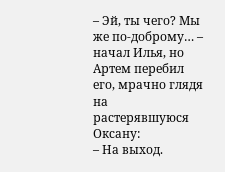– Эй, ты чего? Мы же по-доброму… – начал Илья, но Артем перебил его, мрачно глядя на растерявшуюся Оксану:
– На выход.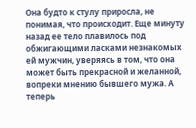Она будто к стулу приросла, не понимая, что происходит. Еще минуту назад ее тело плавилось под обжигающими ласками незнакомых ей мужчин, уверяясь в том, что она может быть прекрасной и желанной, вопреки мнению бывшего мужа. А теперь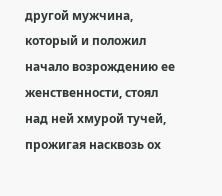другой мужчина, который и положил начало возрождению ее женственности, стоял над ней хмурой тучей, прожигая насквозь ох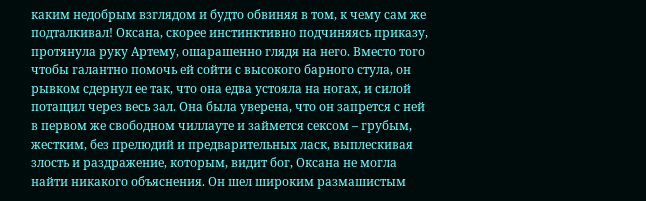каким недобрым взглядом и будто обвиняя в том, к чему сам же подталкивал! Оксана, скорее инстинктивно подчиняясь приказу, протянула руку Артему, ошарашенно глядя на него. Вместо того чтобы галантно помочь ей сойти с высокого барного стула, он рывком сдернул ее так, что она едва устояла на ногах, и силой потащил через весь зал. Она была уверена, что он запрется с ней в первом же свободном чиллауте и займется сексом – грубым, жестким, без прелюдий и предварительных ласк, выплескивая злость и раздражение, которым, видит бог, Оксана не могла найти никакого объяснения. Он шел широким размашистым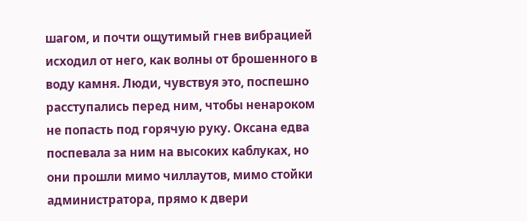шагом, и почти ощутимый гнев вибрацией исходил от него, как волны от брошенного в воду камня. Люди, чувствуя это, поспешно расступались перед ним, чтобы ненароком не попасть под горячую руку. Оксана едва поспевала за ним на высоких каблуках, но они прошли мимо чиллаутов, мимо стойки администратора, прямо к двери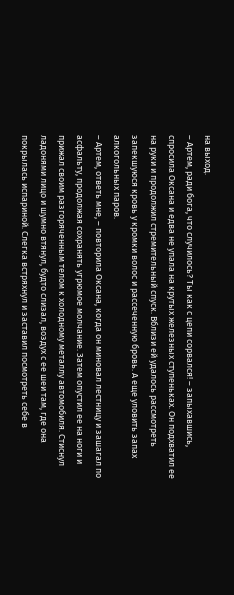на выход.
– Артем, ради бога, что случилось? Ты как с цепи сорвался! – запыхавшись, спросила Оксана и едва не упала на крутых железных ступеньках. Он подхватил ее на руки и продолжил стремительный спуск. Вблизи ей удалось рассмотреть запекшуюся кровь у кромки волос и рассеченную бровь. А еще уловить запах алкогольных паров.
– Артем, ответь мне, – повторила Оксана, когда он миновал лестницу и зашагал по асфальту, продолжая сохранять угрюмое молчание. Затем опустил ее на ноги и прижал своим разгоряченным телом к холодному металлу автомобиля. Стиснул ладонями лицо и шумно втянул, будто слизал, воздух с ее шеи там, где она покрылась испариной. Слегка встряхнул и заставил посмотреть себе в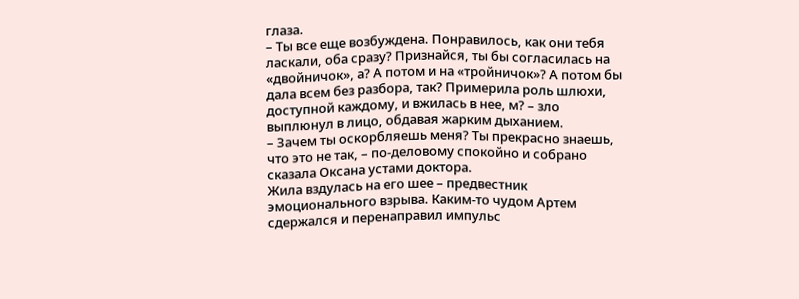глаза.
– Ты все еще возбуждена. Понравилось, как они тебя ласкали, оба сразу? Признайся, ты бы согласилась на «двойничок», а? А потом и на «тройничок»? А потом бы дала всем без разбора, так? Примерила роль шлюхи, доступной каждому, и вжилась в нее, м? – зло выплюнул в лицо, обдавая жарким дыханием.
– Зачем ты оскорбляешь меня? Ты прекрасно знаешь, что это не так, – по-деловому спокойно и собрано сказала Оксана устами доктора.
Жила вздулась на его шее – предвестник эмоционального взрыва. Каким-то чудом Артем сдержался и перенаправил импульс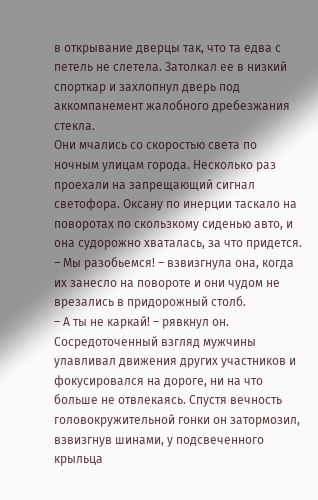в открывание дверцы так, что та едва с петель не слетела. Затолкал ее в низкий спорткар и захлопнул дверь под аккомпанемент жалобного дребезжания стекла.
Они мчались со скоростью света по ночным улицам города. Несколько раз проехали на запрещающий сигнал светофора. Оксану по инерции таскало на поворотах по скользкому сиденью авто, и она судорожно хваталась, за что придется.
– Мы разобьемся! – взвизгнула она, когда их занесло на повороте и они чудом не врезались в придорожный столб.
– А ты не каркай! – рявкнул он.
Сосредоточенный взгляд мужчины улавливал движения других участников и фокусировался на дороге, ни на что больше не отвлекаясь. Спустя вечность головокружительной гонки он затормозил, взвизгнув шинами, у подсвеченного крыльца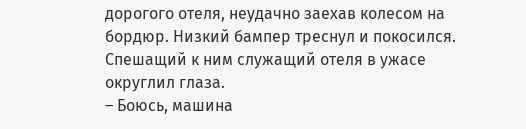дорогого отеля, неудачно заехав колесом на бордюр. Низкий бампер треснул и покосился. Спешащий к ним служащий отеля в ужасе округлил глаза.
– Боюсь, машина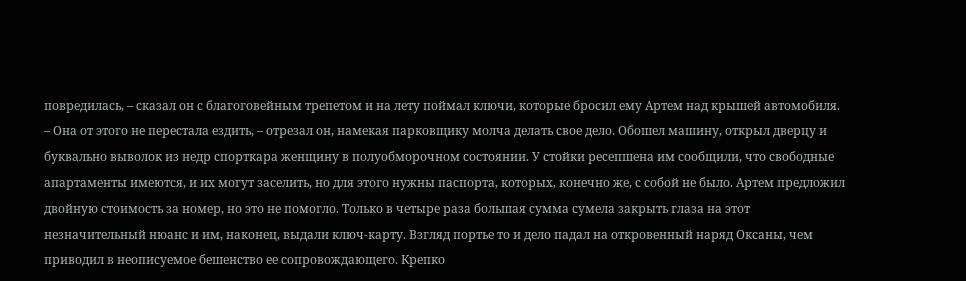повредилась, – сказал он с благоговейным трепетом и на лету поймал ключи, которые бросил ему Артем над крышей автомобиля.
– Она от этого не перестала ездить, – отрезал он, намекая парковщику молча делать свое дело. Обошел машину, открыл дверцу и буквально выволок из недр спорткара женщину в полуобморочном состоянии. У стойки ресепшена им сообщили, что свободные апартаменты имеются, и их могут заселить, но для этого нужны паспорта, которых, конечно же, с собой не было. Артем предложил двойную стоимость за номер, но это не помогло. Только в четыре раза большая сумма сумела закрыть глаза на этот незначительный нюанс и им, наконец, выдали ключ-карту. Взгляд портье то и дело падал на откровенный наряд Оксаны, чем приводил в неописуемое бешенство ее сопровождающего. Крепко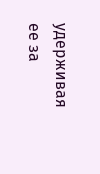удерживая ее за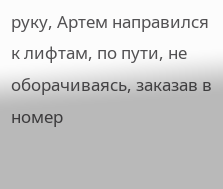руку, Артем направился к лифтам, по пути, не оборачиваясь, заказав в номер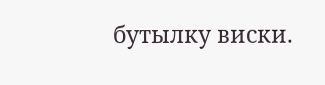бутылку виски.